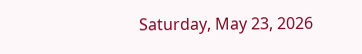Saturday, May 23, 2026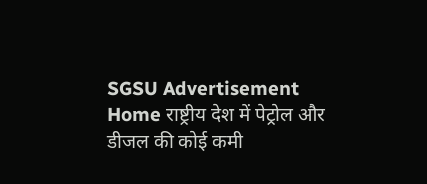SGSU Advertisement
Home राष्ट्रीय देश में पेट्रोल और डीजल की कोई कमी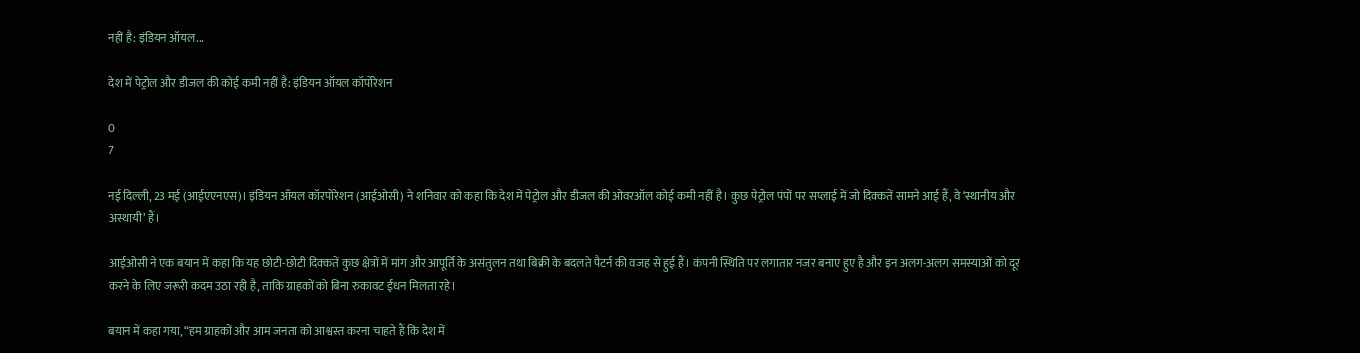नहीं है: इंडियन ऑयल...

देश में पेट्रोल और डीजल की कोई कमी नहीं है: इंडियन ऑयल कॉर्पोरेशन

0
7

नई दिल्ली, 23 मई (आईएएनएस)। इंडियन ऑयल कॉरपोरेशन (आईओसी) ने शनिवार को कहा कि देश में पेट्रोल और डीजल की ओवरऑल कोई कमी नहीं है। कुछ पेट्रोल पंपों पर सप्लाई में जो दिक्कतें सामने आई हैं, वे ‘स्थानीय और अस्थायी’ हैं।

आईओसी ने एक बयान में कहा कि यह छोटी-छोटी दिक्कतें कुछ क्षेत्रों में मांग और आपूर्ति के असंतुलन तथा बिक्री के बदलते पैटर्न की वजह से हुई हैं। कंपनी स्थिति पर लगातार नजर बनाए हुए है और इन अलग-अलग समस्याओं को दूर करने के लिए जरूरी कदम उठा रही है, ताकि ग्राहकों को बिना रुकावट ईंधन मिलता रहे।

बयान में कहा गया, “हम ग्राहकों और आम जनता को आश्वस्त करना चाहते हैं कि देश में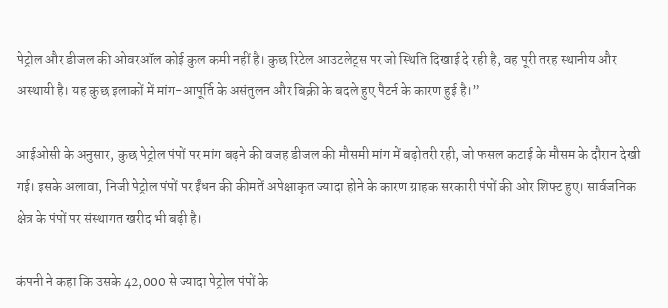पेट्रोल और डीजल की ओवरऑल कोई कुल कमी नहीं है। कुछ रिटेल आउटलेट्स पर जो स्थिति दिखाई दे रही है, वह पूरी तरह स्थानीय और अस्थायी है। यह कुछ इलाकों में मांग-आपूर्ति के असंतुलन और बिक्री के बदले हुए पैटर्न के कारण हुई है।”

आईओसी के अनुसार, कुछ पेट्रोल पंपों पर मांग बढ़ने की वजह डीजल की मौसमी मांग में बढ़ोतरी रही, जो फसल कटाई के मौसम के दौरान देखी गई। इसके अलावा, निजी पेट्रोल पंपों पर ईंधन की कीमतें अपेक्षाकृत ज्यादा होने के कारण ग्राहक सरकारी पंपों की ओर शिफ्ट हुए। सार्वजनिक क्षेत्र के पंपों पर संस्थागत खरीद भी बढ़ी है।

कंपनी ने कहा कि उसके 42,000 से ज्यादा पेट्रोल पंपों के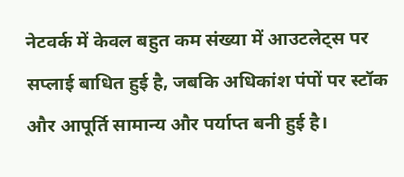नेटवर्क में केवल बहुत कम संख्या में आउटलेट्स पर सप्लाई बाधित हुई है, जबकि अधिकांश पंपों पर स्टॉक और आपूर्ति सामान्य और पर्याप्त बनी हुई है।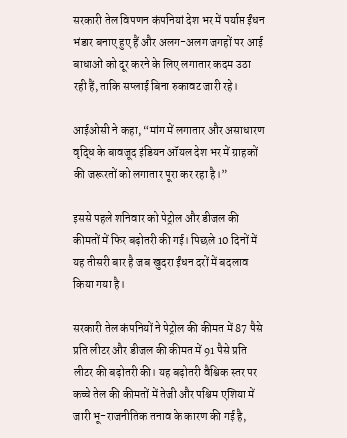सरकारी तेल विपणन कंपनियां देश भर में पर्याप्त ईंधन भंडार बनाए हुए हैं और अलग-अलग जगहों पर आई बाधाओं को दूर करने के लिए लगातार कदम उठा रही हैं, ताकि सप्लाई बिना रुकावट जारी रहे।

आईओसी ने कहा, “मांग में लगातार और असाधारण वृद्धि के बावजूद इंडियन ऑयल देश भर में ग्राहकों की जरूरतों को लगातार पूरा कर रहा है।”

इससे पहले शनिवार को पेट्रोल और डीजल की कीमतों में फिर बढ़ोतरी की गई। पिछले 10 दिनों में यह तीसरी बार है जब खुदरा ईंधन दरों में बदलाव किया गया है।

सरकारी तेल कंपनियों ने पेट्रोल की कीमत में 87 पैसे प्रति लीटर और डीजल की कीमत में 91 पैसे प्रति लीटर की बढ़ोतरी की। यह बढ़ोतरी वैश्विक स्तर पर कच्चे तेल की कीमतों में तेजी और पश्चिम एशिया में जारी भू-राजनीतिक तनाव के कारण की गई है,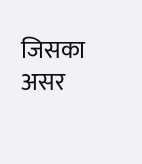जिसका असर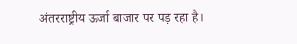अंतरराष्ट्रीय ऊर्जा बाजार पर पड़ रहा है।